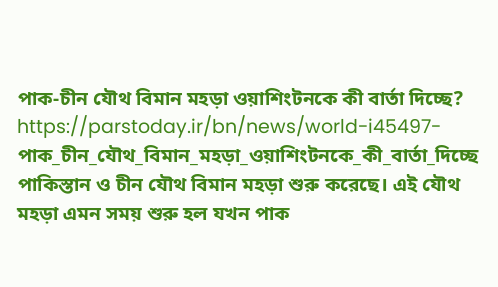পাক-চীন যৌথ বিমান মহড়া ওয়াশিংটনকে কী বার্তা দিচ্ছে?
https://parstoday.ir/bn/news/world-i45497-পাক_চীন_যৌথ_বিমান_মহড়া_ওয়াশিংটনকে_কী_বার্তা_দিচ্ছে
পাকিস্তান ও চীন যৌথ বিমান মহড়া শুরু করেছে। এই যৌথ মহড়া এমন সময় শুরু হল যখন পাক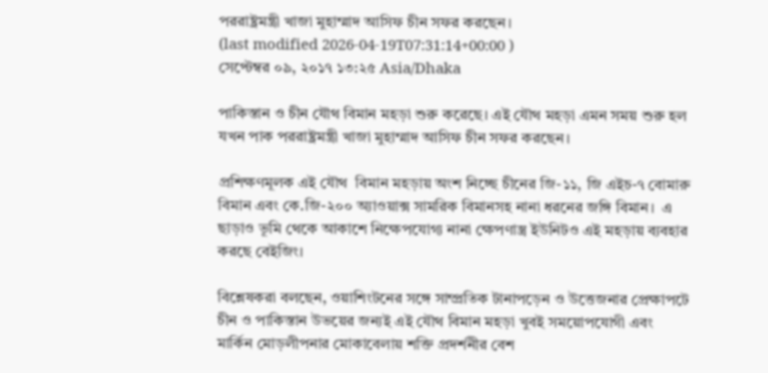পররাষ্ট্রমন্ত্রী খাজা মুহাম্মাদ আসিফ চীন সফর করছেন।
(last modified 2026-04-19T07:31:14+00:00 )
সেপ্টেম্বর ০৯, ২০১৭ ১৩:২৫ Asia/Dhaka

পাকিস্তান ও চীন যৌথ বিমান মহড়া শুরু করেছে। এই যৌথ মহড়া এমন সময় শুরু হল যখন পাক পররাষ্ট্রমন্ত্রী খাজা মুহাম্মাদ আসিফ চীন সফর করছেন।

প্রশিক্ষণমূলক এই যৌথ  বিমান মহড়ায় অংশ নিচ্ছে চীনের জি-১১, জি এইচ-৭ বোমারু বিমান এবং কে.জি-২০০ অ্যাওয়াক্স সামরিক বিমানসহ নানা ধরনের জঙ্গি বিমান।  এ ছাড়াও ভূমি থেকে আকাশে নিক্ষেপযোগ্য নানা ক্ষেপণাস্ত্র ইউনিটও এই মহড়ায় ব্যবহার করছে বেইজিং।

বিশ্লেষকরা বলছেন, ওয়াশিংটনের সঙ্গে সাম্প্রতিক টানাপড়েন ও উত্তেজনার প্রেক্ষাপটে চীন ও পাকিস্তান উভয়ের জন্যই এই যৌথ বিমান মহড়া খুবই সময়োপযোগী এবং মার্কিন মোড়লীপনার মোকাবেলায় শক্তি প্রদর্শনীর বেশ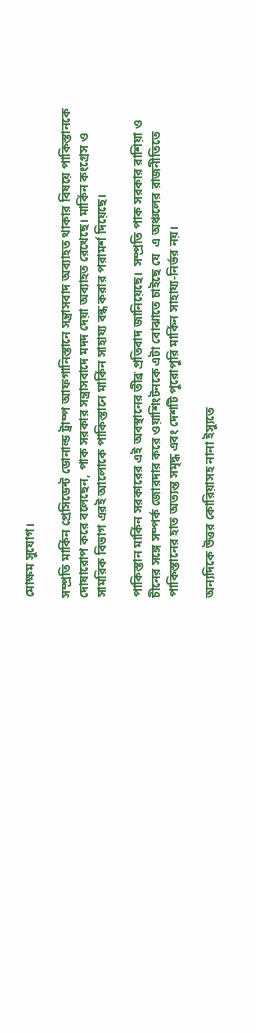মোক্ষম সুযোগ।

সম্প্রতি মার্কিন প্রেসিডেন্ট ডোনাল্ড ট্রাম্প আফগানিস্তানে সন্ত্রাসবাদ অব্যাহত থাকার বিষয়ে পাকিস্তানকে দোষারোপ করে বলেছেন, পাক সরকার সন্ত্রাসবাদে মদদ দেয়া অব্যাহত রেখেছে। মার্কিন কংগ্রেস ও সামরিক বিভাগ এরই আলোকে পাকিস্তানে মার্কিন সাহায্য বন্ধ করার পরামর্শ দিয়েছে।

পাকিস্তান মার্কিন সরকারের এই অবস্থানের তীব্র প্রতিবাদ জানিয়েছে।  সম্প্রতি পাক সরকার রাশিয়া ও চীনের সঙ্গে সম্পর্ক জোরদার করে ওয়াশিংটনকে এটা বোঝাতে চাইছে যে  এ অঞ্চলের রাজনীতিতে পাকিস্তানের হাত অত্যন্ত সমৃদ্ধ এবং দেশটি পুরোপুরি মার্কিন সাহায্য-নির্ভর নয়।

অন্যদিকে উত্তর কোরিয়াসহ নানা ইস্যুতে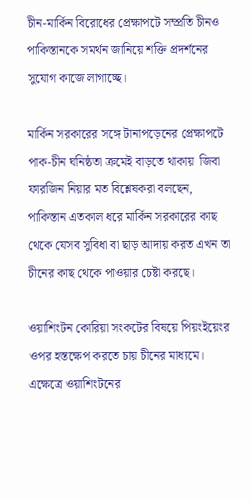চীন-মার্কিন বিরোধের প্রেক্ষাপটে সম্প্রতি চীনও পাকিস্তানকে সমর্থন জানিয়ে শক্তি প্রদর্শনের সুযোগ কাজে লাগাচ্ছে।

মার্কিন সরকারের সঙ্গে টানাপড়েনের প্রেক্ষাপটে পাক-চীন ঘনিষ্ঠতা ক্রমেই বাড়তে থাকায়  জিবা ফারজিন নিয়ার মত বিশ্লেষকরা বলছেন, পাকিস্তান এতকাল ধরে মার্কিন সরকারের কাছ থেকে যেসব সুবিধা বা ছাড় আদায় করত এখন তা চীনের কাছ থেকে পাওয়ার চেষ্টা করছে।

ওয়াশিংটন কোরিয়া সংকটের বিষয়ে পিয়ংইয়েংর ওপর হস্তক্ষেপ করতে চায় চীনের মাধ্যমে। এক্ষেত্রে ওয়াশিংটনের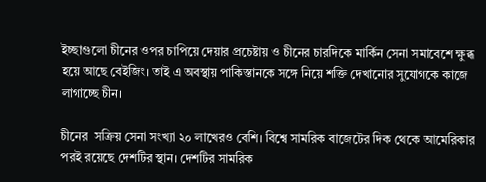ইচ্ছাগুলো চীনের ওপর চাপিয়ে দেয়ার প্রচেষ্টায় ও চীনের চারদিকে মার্কিন সেনা সমাবেশে ক্ষুব্ধ হয়ে আছে বেইজিং। তাই এ অবস্থায় পাকিস্তানকে সঙ্গে নিয়ে শক্তি দেখানোর সুযোগকে কাজে লাগাচ্ছে চীন।

চীনের  সক্রিয় সেনা সংখ্যা ২০ লাখেরও বেশি। বিশ্বে সামরিক বাজেটের দিক থেকে আমেরিকার পরই রয়েছে দেশটির স্থান। দেশটির সামরিক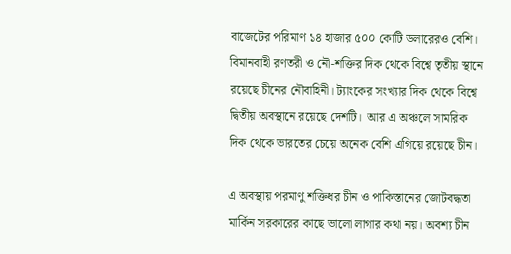বাজেটের পরিমাণ ১৪ হাজার ৫০০ কোটি ডলারেরও বেশি। বিমানবাহী রণতরী ও নৌ-শক্তির দিক থেকে বিশ্বে তৃতীয় স্থানে রয়েছে চীনের নৌবাহিনী। ট্যাংকের সংখ্যার দিক থেকে বিশ্বে দ্বিতীয় অবস্থানে রয়েছে দেশটি।  আর এ অঞ্চলে সামরিক দিক থেকে ভারতের চেয়ে অনেক বেশি এগিয়ে রয়েছে চীন।

এ অবস্থায় পরমাণু শক্তিধর চীন ও পাকিস্তানের জোটবদ্ধতা মার্কিন সরকারের কাছে ভালো লাগার কথা নয়। অবশ্য চীন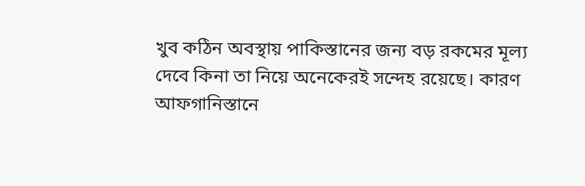খুব কঠিন অবস্থায় পাকিস্তানের জন্য বড় রকমের মূল্য দেবে কিনা তা নিয়ে অনেকেরই সন্দেহ রয়েছে। কারণ আফগানিস্তানে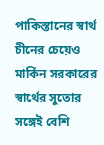পাকিস্তানের স্বার্থ চীনের চেয়েও মার্কিন সরকারের স্বার্থের সুতোর সঙ্গেই বেশি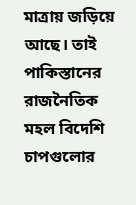মাত্রায় জড়িয়ে আছে। তাই পাকিস্তানের রাজনৈতিক মহল বিদেশি চাপগুলোর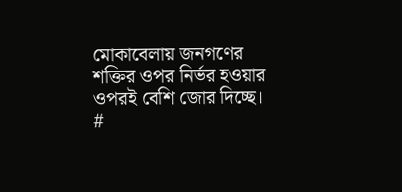মোকাবেলায় জনগণের শক্তির ওপর নির্ভর হওয়ার ওপরই বেশি জোর দিচ্ছে। #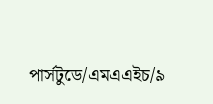পার্সটুডে/এমএএইচ/৯